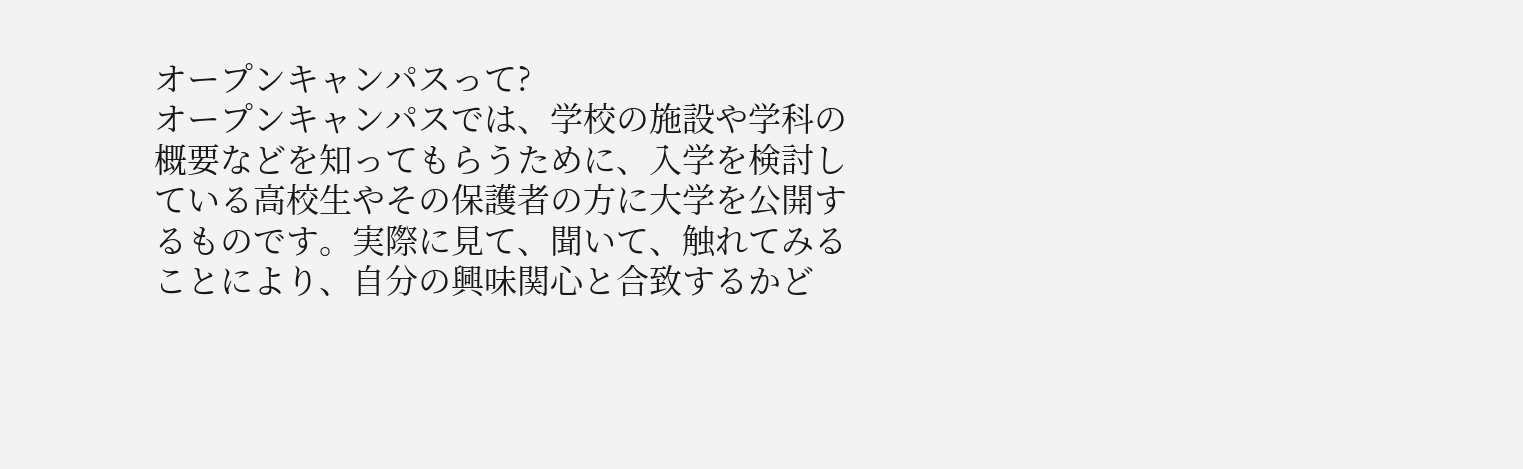オープンキャンパスって?
オープンキャンパスでは、学校の施設や学科の概要などを知ってもらうために、入学を検討している高校生やその保護者の方に大学を公開するものです。実際に見て、聞いて、触れてみることにより、自分の興味関心と合致するかど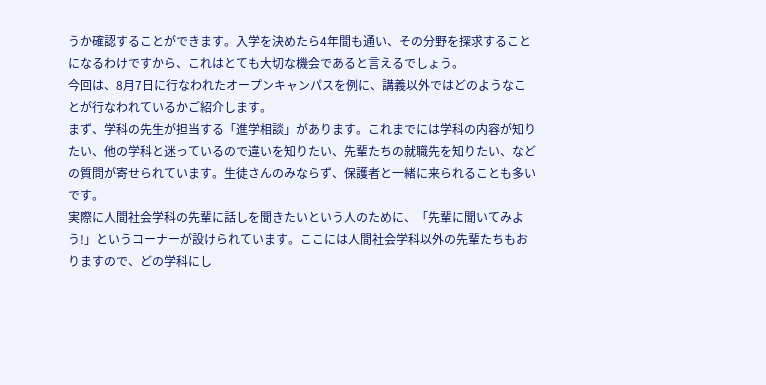うか確認することができます。入学を決めたら4年間も通い、その分野を探求することになるわけですから、これはとても大切な機会であると言えるでしょう。
今回は、8月7日に行なわれたオープンキャンパスを例に、講義以外ではどのようなことが行なわれているかご紹介します。
まず、学科の先生が担当する「進学相談」があります。これまでには学科の内容が知りたい、他の学科と迷っているので違いを知りたい、先輩たちの就職先を知りたい、などの質問が寄せられています。生徒さんのみならず、保護者と一緒に来られることも多いです。
実際に人間社会学科の先輩に話しを聞きたいという人のために、「先輩に聞いてみよう!」というコーナーが設けられています。ここには人間社会学科以外の先輩たちもおりますので、どの学科にし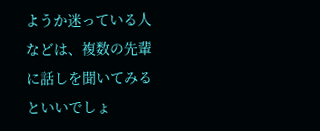ようか迷っている人などは、複数の先輩に話しを聞いてみるといいでしょ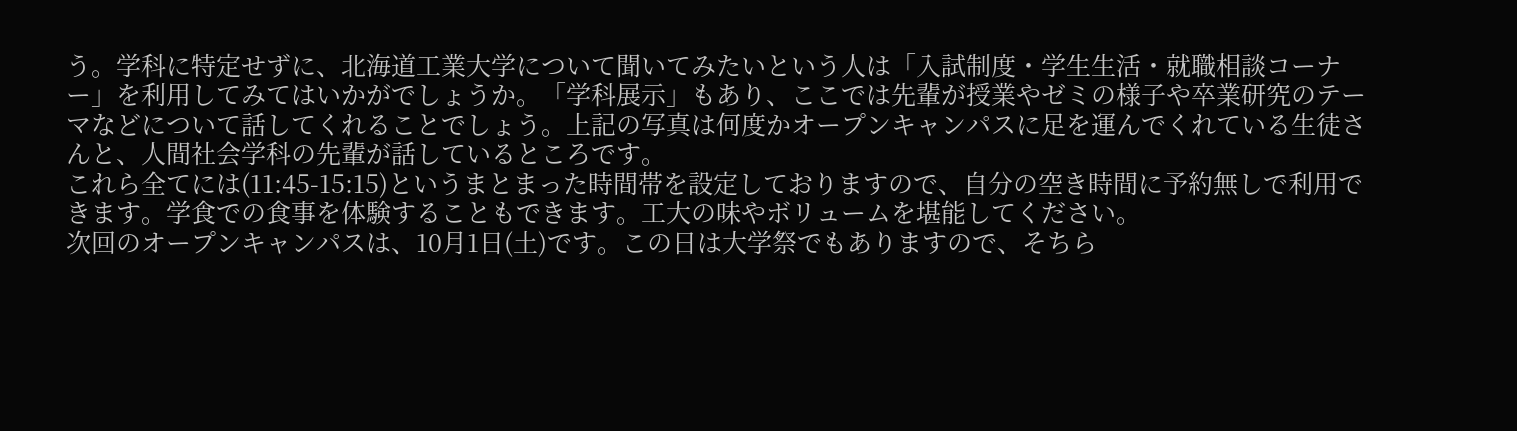う。学科に特定せずに、北海道工業大学について聞いてみたいという人は「入試制度・学生生活・就職相談コーナー」を利用してみてはいかがでしょうか。「学科展示」もあり、ここでは先輩が授業やゼミの様子や卒業研究のテーマなどについて話してくれることでしょう。上記の写真は何度かオープンキャンパスに足を運んでくれている生徒さんと、人間社会学科の先輩が話しているところです。
これら全てには(11:45-15:15)というまとまった時間帯を設定しておりますので、自分の空き時間に予約無しで利用できます。学食での食事を体験することもできます。工大の味やボリュームを堪能してください。
次回のオープンキャンパスは、10月1日(土)です。この日は大学祭でもありますので、そちら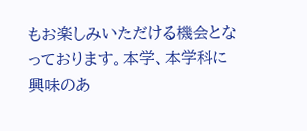もお楽しみいただける機会となっております。本学、本学科に興味のあ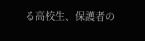る高校生、保護者の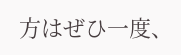方はぜひ一度、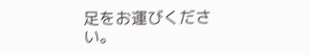足をお運びください。